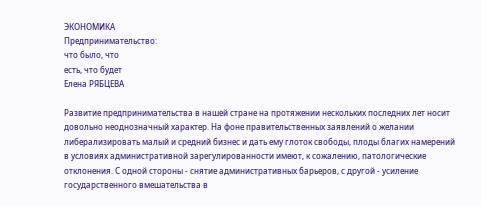ЭКОНОМИКА
Предпринимательство:
что было, что
есть, что будет
Елена РЯБЦЕВА

Развитие предпринимательства в нашей стране на протяжении нескольких последних лет носит довольно неоднозначный характер. На фоне правительственных заявлений о желании либерализировать малый и средний бизнес и дать ему глоток свободы, плоды благих намерений в условиях административной зарегулированности имеют, к сожалению, патологические отклонения. С одной стороны - снятие административных барьеров, с другой - усиление государственного вмешательства в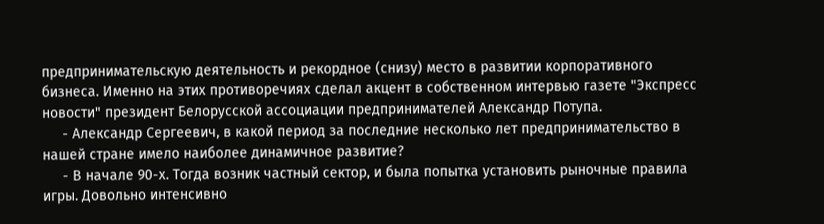предпринимательскую деятельность и рекордное (снизу) место в развитии корпоративного бизнеса. Именно на этих противоречиях сделал акцент в собственном интервью газете "Экспресс новости" президент Белорусской ассоциации предпринимателей Александр Потупа.
     - Александр Сергеевич, в какой период за последние несколько лет предпринимательство в нашей стране имело наиболее динамичное развитие?
     - В начале 90-х. Тогда возник частный сектор, и была попытка установить рыночные правила игры. Довольно интенсивно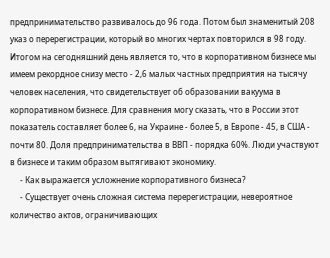предпринимательство развивалось до 96 года. Потом был знаменитый 208 указ о перерегистрации, который во многих чертах повторился в 98 году. Итогом на сегодняшний день является то, что в корпоративном бизнесе мы имеем рекордное снизу место - 2,6 малых частных предприятия на тысячу человек населения, что свидетельствует об образовании вакуума в корпоративном бизнесе. Для сравнения могу сказать, что в России этот показатель составляет более 6, на Украине - более 5, в Европе - 45, в США - почти 80. Доля предпринимательства в ВВП - порядка 60%. Люди участвуют в бизнесе и таким образом вытягивают экономику.
     - Как выражается усложнение корпоративного бизнеса?
     - Существует очень сложная система перерегистрации, невероятное количество актов, ограничивающих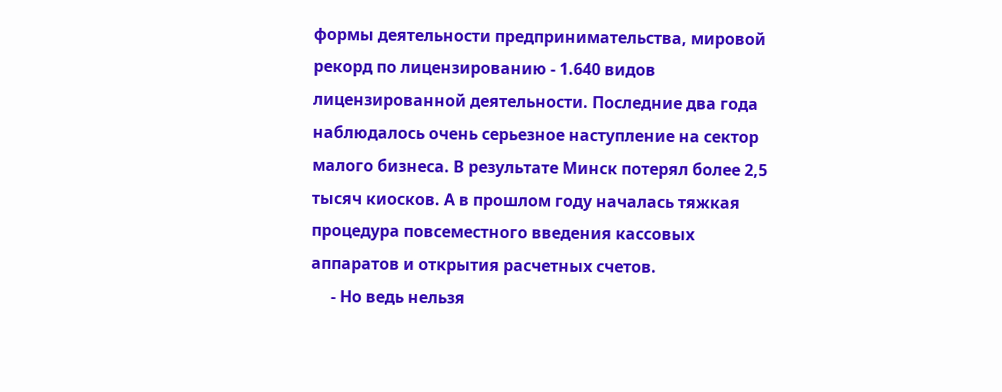формы деятельности предпринимательства, мировой рекорд по лицензированию - 1.640 видов лицензированной деятельности. Последние два года наблюдалось очень серьезное наступление на сектор малого бизнеса. В результате Минск потерял более 2,5 тысяч киосков. А в прошлом году началась тяжкая процедура повсеместного введения кассовых аппаратов и открытия расчетных счетов.
     - Но ведь нельзя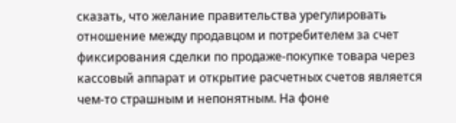сказать, что желание правительства урегулировать отношение между продавцом и потребителем за счет фиксирования сделки по продаже-покупке товара через кассовый аппарат и открытие расчетных счетов является чем-то страшным и непонятным. На фоне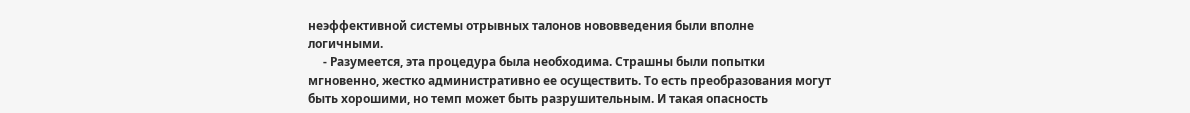неэффективной системы отрывных талонов нововведения были вполне логичными.
     - Разумеется, эта процедура была необходима. Страшны были попытки мгновенно, жестко административно ее осуществить. То есть преобразования могут быть хорошими, но темп может быть разрушительным. И такая опасность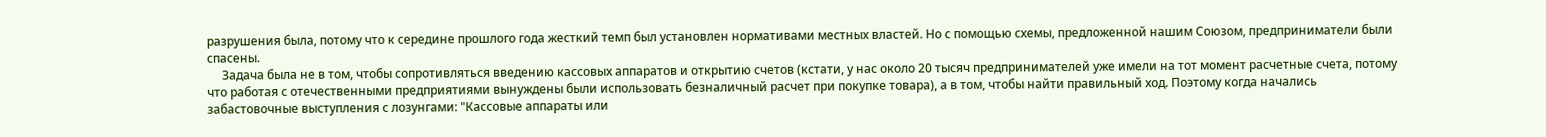разрушения была, потому что к середине прошлого года жесткий темп был установлен нормативами местных властей. Но с помощью схемы, предложенной нашим Союзом, предприниматели были спасены.
     Задача была не в том, чтобы сопротивляться введению кассовых аппаратов и открытию счетов (кстати, у нас около 20 тысяч предпринимателей уже имели на тот момент расчетные счета, потому что работая с отечественными предприятиями вынуждены были использовать безналичный расчет при покупке товара), а в том, чтобы найти правильный ход. Поэтому когда начались забастовочные выступления с лозунгами: "Кассовые аппараты или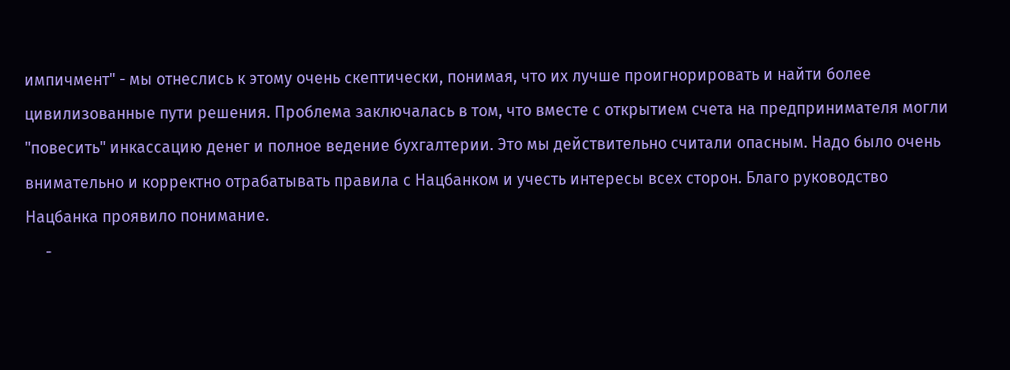импичмент" - мы отнеслись к этому очень скептически, понимая, что их лучше проигнорировать и найти более цивилизованные пути решения. Проблема заключалась в том, что вместе с открытием счета на предпринимателя могли "повесить" инкассацию денег и полное ведение бухгалтерии. Это мы действительно считали опасным. Надо было очень внимательно и корректно отрабатывать правила с Нацбанком и учесть интересы всех сторон. Благо руководство Нацбанка проявило понимание.
     -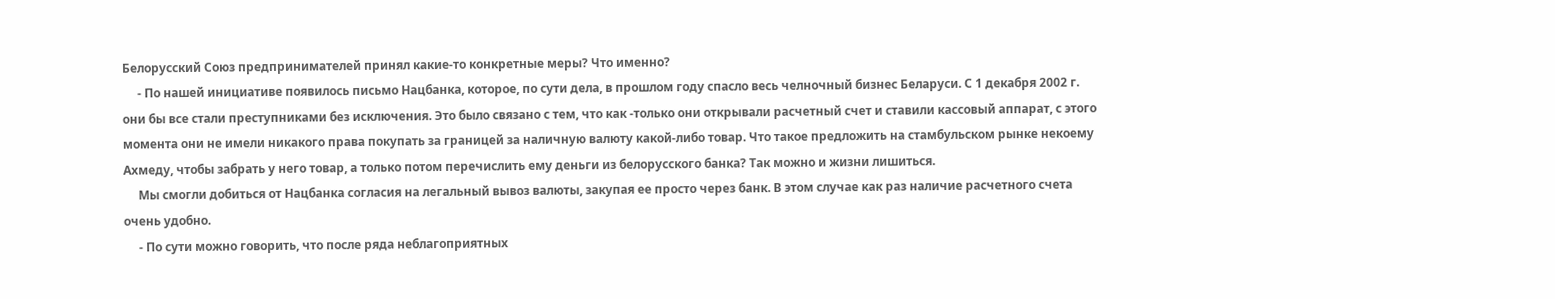Белорусский Союз предпринимателей принял какие-то конкретные меры? Что именно?
     - По нашей инициативе появилось письмо Нацбанка, которое, по сути дела, в прошлом году спасло весь челночный бизнес Беларуси. С 1 декабря 2002 г. они бы все стали преступниками без исключения. Это было связано с тем, что как -только они открывали расчетный счет и ставили кассовый аппарат, с этого момента они не имели никакого права покупать за границей за наличную валюту какой-либо товар. Что такое предложить на стамбульском рынке некоему Ахмеду, чтобы забрать у него товар, а только потом перечислить ему деньги из белорусского банка? Так можно и жизни лишиться.
     Мы смогли добиться от Нацбанка согласия на легальный вывоз валюты, закупая ее просто через банк. В этом случае как раз наличие расчетного счета очень удобно.
     - По сути можно говорить, что после ряда неблагоприятных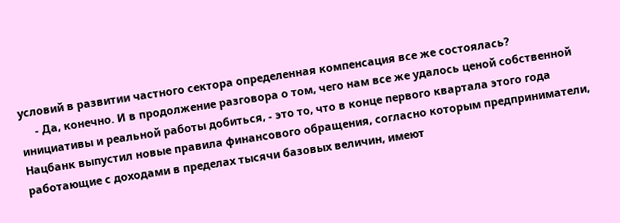условий в развитии частного сектора определенная компенсация все же состоялась?
     - Да, конечно. И в продолжение разговора о том, чего нам все же удалось ценой собственной инициативы и реальной работы добиться, - это то, что в конце первого квартала этого года Нацбанк выпустил новые правила финансового обращения, согласно которым предприниматели, работающие с доходами в пределах тысячи базовых величин, имеют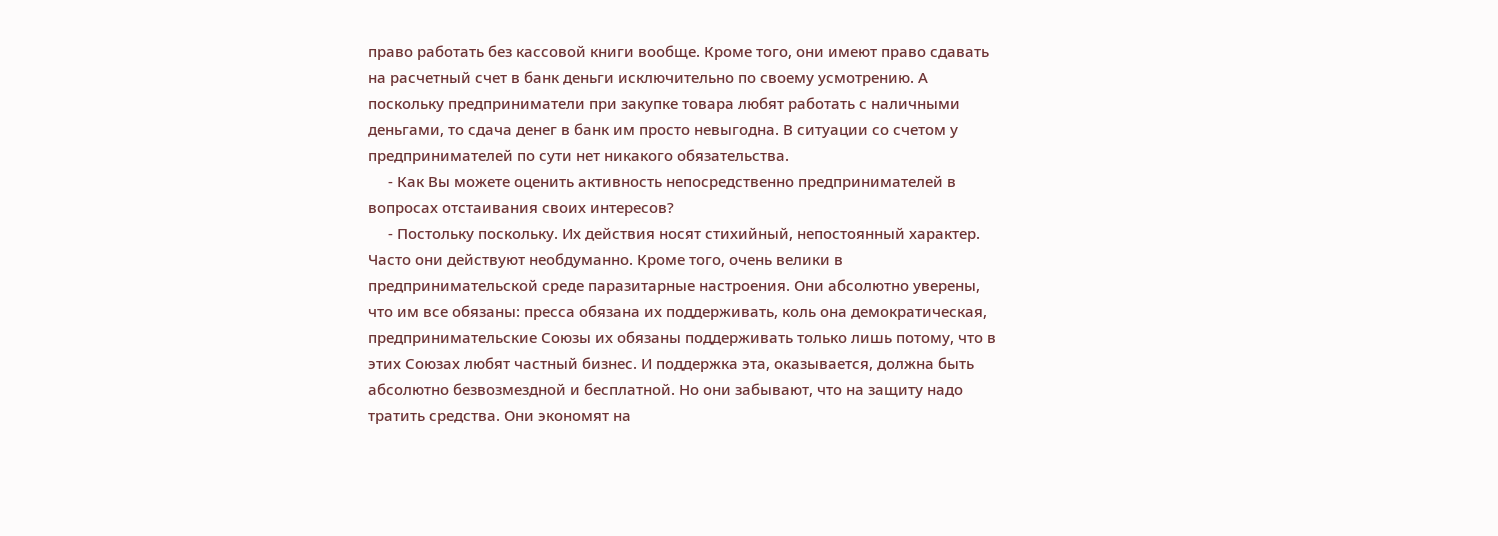право работать без кассовой книги вообще. Кроме того, они имеют право сдавать на расчетный счет в банк деньги исключительно по своему усмотрению. А поскольку предприниматели при закупке товара любят работать с наличными деньгами, то сдача денег в банк им просто невыгодна. В ситуации со счетом у предпринимателей по сути нет никакого обязательства.
     - Как Вы можете оценить активность непосредственно предпринимателей в вопросах отстаивания своих интересов?
     - Постольку поскольку. Их действия носят стихийный, непостоянный характер. Часто они действуют необдуманно. Кроме того, очень велики в предпринимательской среде паразитарные настроения. Они абсолютно уверены, что им все обязаны: пресса обязана их поддерживать, коль она демократическая, предпринимательские Союзы их обязаны поддерживать только лишь потому, что в этих Союзах любят частный бизнес. И поддержка эта, оказывается, должна быть абсолютно безвозмездной и бесплатной. Но они забывают, что на защиту надо тратить средства. Они экономят на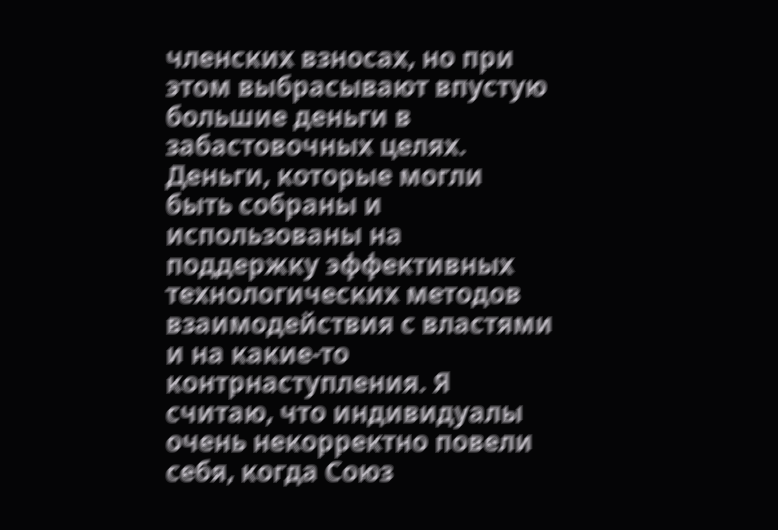членских взносах, но при этом выбрасывают впустую большие деньги в забастовочных целях. Деньги, которые могли быть собраны и использованы на поддержку эффективных технологических методов взаимодействия с властями и на какие-то контрнаступления. Я считаю, что индивидуалы очень некорректно повели себя, когда Союз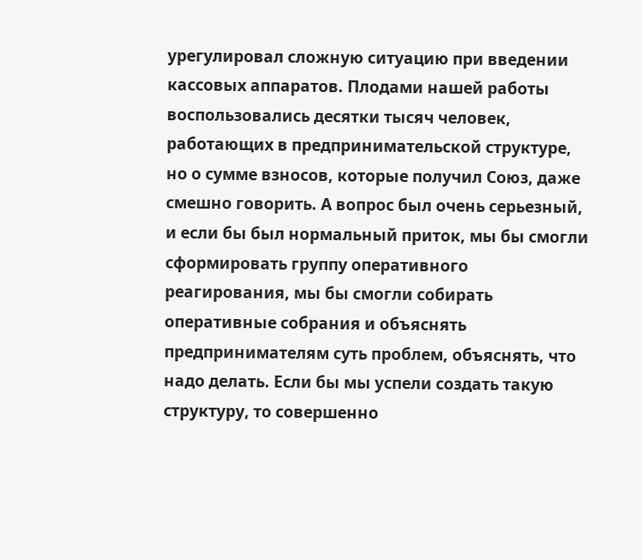урегулировал сложную ситуацию при введении кассовых аппаратов. Плодами нашей работы воспользовались десятки тысяч человек, работающих в предпринимательской структуре, но о сумме взносов, которые получил Союз, даже смешно говорить. А вопрос был очень серьезный, и если бы был нормальный приток, мы бы смогли сформировать группу оперативного реагирования, мы бы смогли собирать оперативные собрания и объяснять предпринимателям суть проблем, объяснять, что надо делать. Если бы мы успели создать такую структуру, то совершенно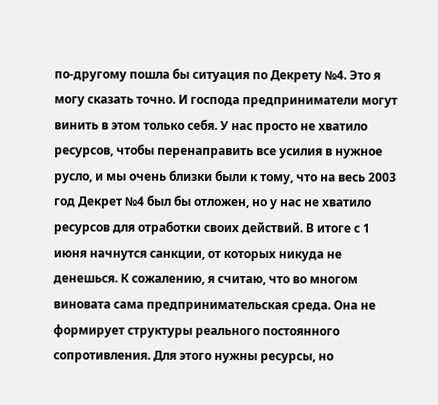по-другому пошла бы ситуация по Декрету №4. Это я могу сказать точно. И господа предприниматели могут винить в этом только себя. У нас просто не хватило ресурсов, чтобы перенаправить все усилия в нужное русло, и мы очень близки были к тому, что на весь 2003 год Декрет №4 был бы отложен, но у нас не хватило ресурсов для отработки своих действий. В итоге с 1 июня начнутся санкции, от которых никуда не денешься. К сожалению, я считаю, что во многом виновата сама предпринимательская среда. Она не формирует структуры реального постоянного сопротивления. Для этого нужны ресурсы, но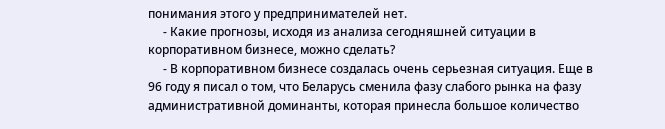понимания этого у предпринимателей нет.
     - Какие прогнозы, исходя из анализа сегодняшней ситуации в корпоративном бизнесе, можно сделать?
     - В корпоративном бизнесе создалась очень серьезная ситуация. Еще в 96 году я писал о том, что Беларусь сменила фазу слабого рынка на фазу административной доминанты, которая принесла большое количество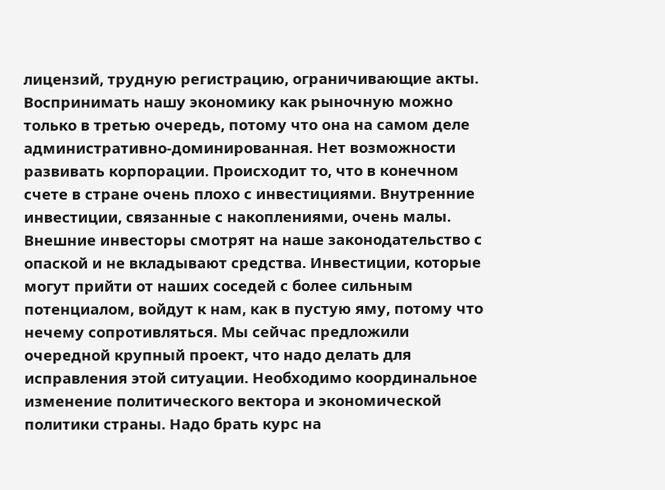лицензий, трудную регистрацию, ограничивающие акты. Воспринимать нашу экономику как рыночную можно только в третью очередь, потому что она на самом деле административно-доминированная. Нет возможности развивать корпорации. Происходит то, что в конечном счете в стране очень плохо с инвестициями. Внутренние инвестиции, связанные с накоплениями, очень малы. Внешние инвесторы смотрят на наше законодательство с опаской и не вкладывают средства. Инвестиции, которые могут прийти от наших соседей с более сильным потенциалом, войдут к нам, как в пустую яму, потому что нечему сопротивляться. Мы сейчас предложили очередной крупный проект, что надо делать для исправления этой ситуации. Необходимо координальное изменение политического вектора и экономической политики страны. Надо брать курс на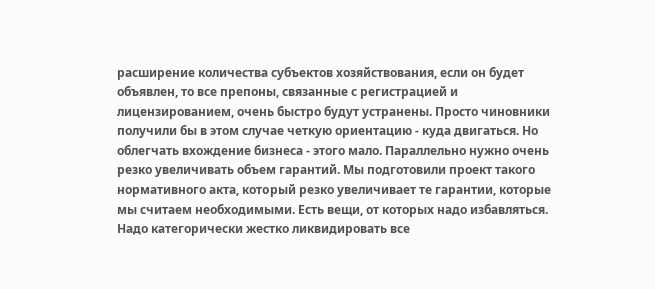расширение количества субъектов хозяйствования, если он будет объявлен, то все препоны, связанные с регистрацией и лицензированием, очень быстро будут устранены. Просто чиновники получили бы в этом случае четкую ориентацию - куда двигаться. Но облегчать вхождение бизнеса - этого мало. Параллельно нужно очень резко увеличивать объем гарантий. Мы подготовили проект такого нормативного акта, котoрый резко увеличивает те гарантии, которые мы считаем необходимыми. Есть вещи, от которых надо избавляться. Надо категорически жестко ликвидировать все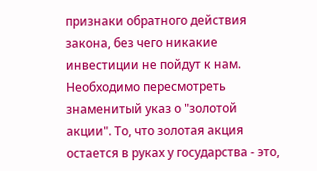признаки обратного действия закона, без чего никакие инвестиции не пойдут к нам. Необходимо пересмотреть знаменитый указ о "золотой акции". То, что золотая акция остается в руках у государства - это,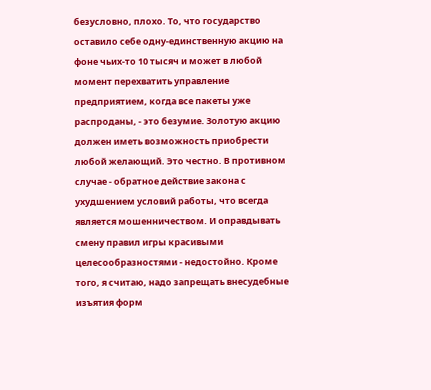безусловно, плохо. То, что государство оставило себе одну-единственную акцию на фоне чьих-то 10 тысяч и может в любой момент перехватить управление предприятием, когда все пакеты уже распроданы, - это безумие. Золотую акцию должен иметь возможность приобрести любой желающий. Это честно. В противном случае - обратное действие закона с ухудшением условий работы, что всегда является мошенничеством. И оправдывать смену правил игры красивыми целесообразностями - недостойно. Кроме того, я считаю, надо запрещать внесудебные изъятия форм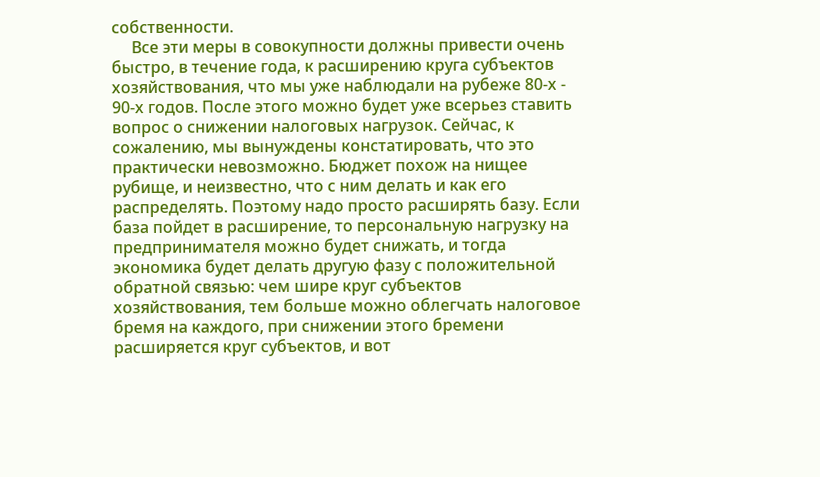собственности.
     Все эти меры в совокупности должны привести очень быстро, в течение года, к расширению круга субъектов хозяйствования, что мы уже наблюдали на рубеже 80-х - 90-х годов. После этого можно будет уже всерьез ставить вопрос о снижении налоговых нагрузок. Сейчас, к сожалению, мы вынуждены констатировать, что это практически невозможно. Бюджет похож на нищее рубище, и неизвестно, что с ним делать и как его распределять. Поэтому надо просто расширять базу. Если база пойдет в расширение, то персональную нагрузку на предпринимателя можно будет снижать, и тогда экономика будет делать другую фазу с положительной обратной связью: чем шире круг субъектов хозяйствования, тем больше можно облегчать налоговое бремя на каждого, при снижении этого бремени расширяется круг субъектов, и вот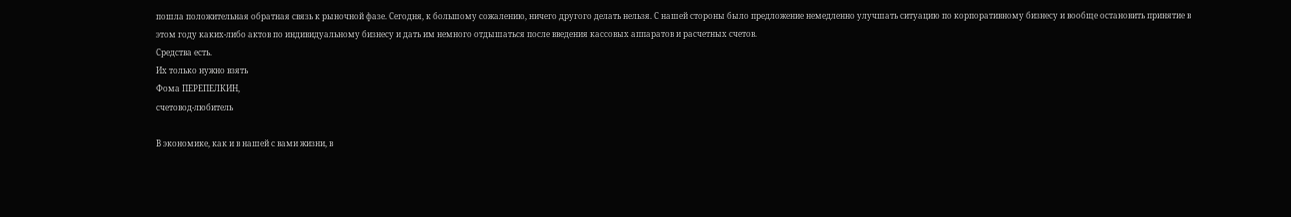пошла положительная обратная связь к рыночной фазе. Сегодня, к большому сожалению, ничего другого делать нельзя. С нашей стороны было предложение немедленно улучшать ситуацию по корпоративному бизнесу и вообще остановить принятие в этом году каких-либо актов по индивидуальному бизнесу и дать им немного отдышаться после введения кассовых аппаратов и расчетных счетов.
Средства есть.
Их только нужно взять
Фома ПЕРЕПЕЛКИН,
счетовод-любитель

В экономике, как и в нашей с вами жизни, в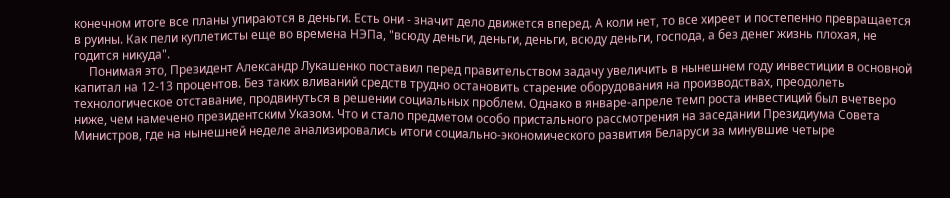конечном итоге все планы упираются в деньги. Есть они - значит дело движется вперед. А коли нет, то все хиреет и постепенно превращается в руины. Как пели куплетисты еще во времена НЭПа, "всюду деньги, деньги, деньги, всюду деньги, господа, а без денег жизнь плохая, не годится никуда".
     Понимая это, Президент Александр Лукашенко поставил перед правительством задачу увеличить в нынешнем году инвестиции в основной капитал на 12-13 процентов. Без таких вливаний средств трудно остановить старение оборудования на производствах, преодолеть технологическое отставание, продвинуться в решении социальных проблем. Однако в январе-апреле темп роста инвестиций был вчетверо ниже, чем намечено президентским Указом. Что и стало предметом особо пристального рассмотрения на заседании Президиума Совета Министров, где на нынешней неделе анализировались итоги социально-экономического развития Беларуси за минувшие четыре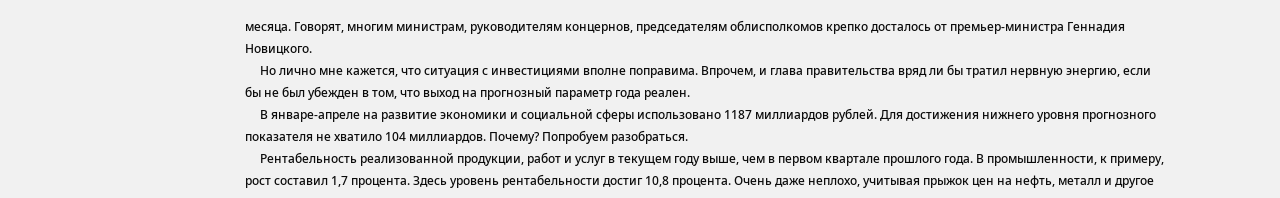месяца. Говорят, многим министрам, руководителям концернов, председателям облисполкомов крепко досталось от премьер-министра Геннадия Новицкого.
     Но лично мне кажется, что ситуация с инвестициями вполне поправима. Впрочем, и глава правительства вряд ли бы тратил нервную энергию, если бы не был убежден в том, что выход на прогнозный параметр года реален.
     В январе-апреле на развитие экономики и социальной сферы использовано 1187 миллиардов рублей. Для достижения нижнего уровня прогнозного показателя не хватило 104 миллиардов. Почему? Попробуем разобраться.
     Рентабельность реализованной продукции, работ и услуг в текущем году выше, чем в первом квартале прошлого года. В промышленности, к примеру, рост составил 1,7 процента. Здесь уровень рентабельности достиг 10,8 процента. Очень даже неплохо, учитывая прыжок цен на нефть, металл и другое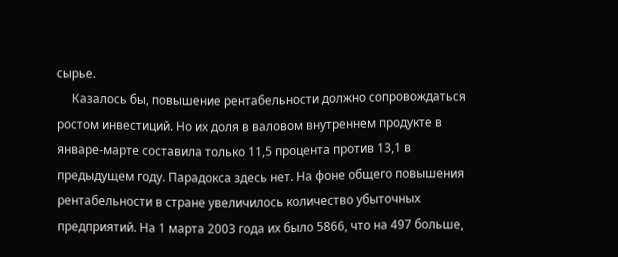сырье.
     Казалось бы, повышение рентабельности должно сопровождаться ростом инвестиций. Но их доля в валовом внутреннем продукте в январе-марте составила только 11,5 процента против 13,1 в предыдущем году. Парадокса здесь нет. На фоне общего повышения рентабельности в стране увеличилось количество убыточных предприятий. На 1 марта 2003 года их было 5866, что на 497 больше,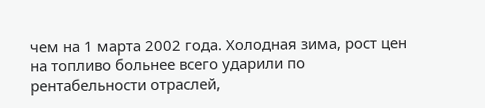чем на 1 марта 2002 года. Холодная зима, рост цен на топливо больнее всего ударили по рентабельности отраслей,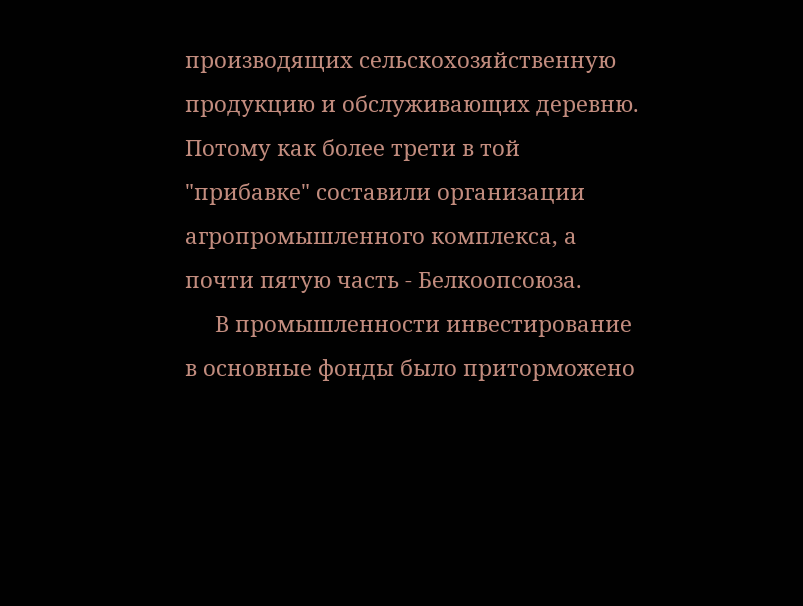производящих сельскохозяйственную продукцию и обслуживающих деревню. Потому как более трети в той "прибавке" составили организации агропромышленного комплекса, а почти пятую часть - Белкоопсоюза.
     В промышленности инвестирование в основные фонды было приторможено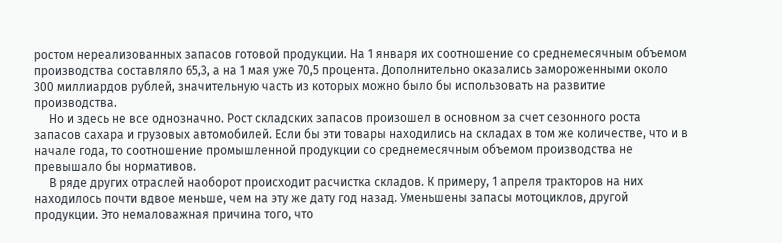ростом нереализованных запасов готовой продукции. На 1 января их соотношение со среднемесячным объемом производства составляло 65,3, а на 1 мая уже 70,5 процента. Дополнительно оказались замороженными около 300 миллиардов рублей, значительную часть из которых можно было бы использовать на развитие производства.
     Но и здесь не все однозначно. Рост складских запасов произошел в основном за счет сезонного роста запасов сахара и грузовых автомобилей. Если бы эти товары находились на складах в том же количестве, что и в начале года, то соотношение промышленной продукции со среднемесячным объемом производства не превышало бы нормативов.
     В ряде других отраслей наоборот происходит расчистка складов. К примеру, 1 апреля тракторов на них находилось почти вдвое меньше, чем на эту же дату год назад. Уменьшены запасы мотоциклов, другой продукции. Это немаловажная причина того, что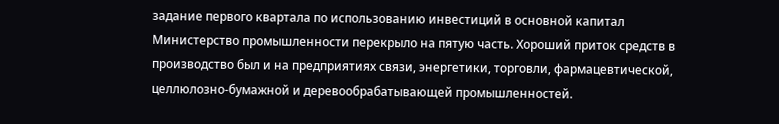задание первого квартала по использованию инвестиций в основной капитал Министерство промышленности перекрыло на пятую часть. Хороший приток средств в производство был и на предприятиях связи, энергетики, торговли, фармацевтической, целлюлозно-бумажной и деревообрабатывающей промышленностей.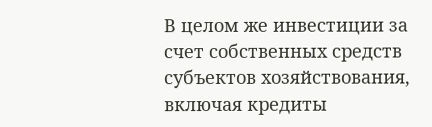В целом же инвестиции за счет собственных средств субъектов хозяйствования, включая кредиты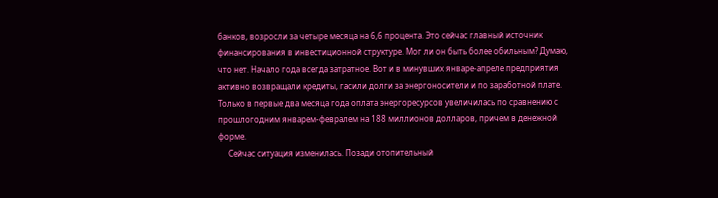банков, возросли за четыре месяца на 6,6 процента. Это сейчас главный источник финансирования в инвестиционной структуре. Мог ли он быть более обильным? Думаю, что нет. Начало года всегда затратное. Вот и в минувших январе-апреле предприятия активно возвращали кредиты, гасили долги за энергоносители и по заработной плате. Только в первые два месяца года оплата энергоресурсов увеличилась по сравнению с прошлогодним январем-февралем на 188 миллионов долларов, причем в денежной форме.
     Сейчас ситуация изменилась. Позади отопительный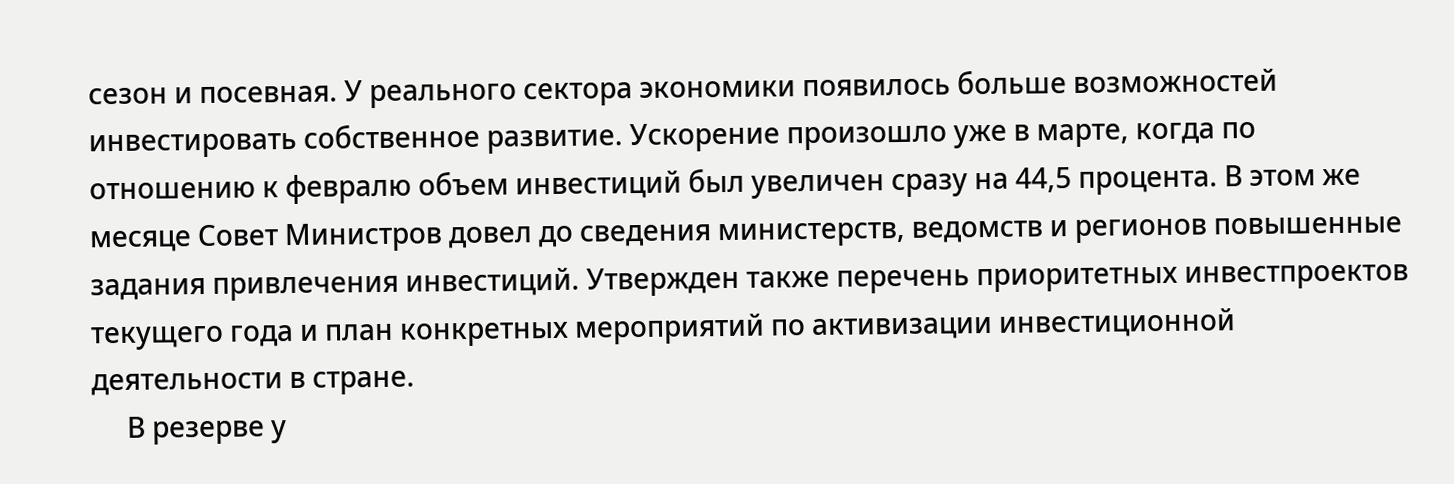сезон и посевная. У реального сектора экономики появилось больше возможностей инвестировать собственное развитие. Ускорение произошло уже в марте, когда по отношению к февралю объем инвестиций был увеличен сразу на 44,5 процента. В этом же месяце Совет Министров довел до сведения министерств, ведомств и регионов повышенные задания привлечения инвестиций. Утвержден также перечень приоритетных инвестпроектов текущего года и план конкретных мероприятий по активизации инвестиционной деятельности в стране.
     В резерве у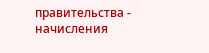правительства - начисления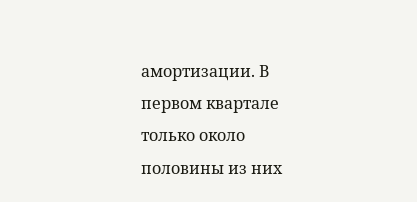амортизации. В первом квартале только около половины из них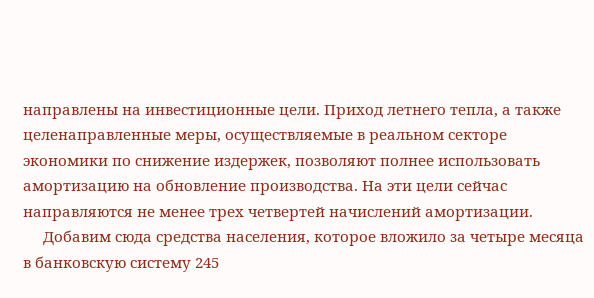направлены на инвестиционные цели. Приход летнего тепла, а также целенаправленные меры, осуществляемые в реальном секторе экономики по снижение издержек, позволяют полнее использовать амортизацию на обновление производства. На эти цели сейчас направляются не менее трех четвертей начислений амортизации.
     Добавим сюда средства населения, которое вложило за четыре месяца в банковскую систему 245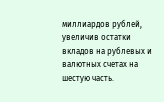миллиардов рублей, увеличив остатки вкладов на рублевых и валютных счетах на шестую часть.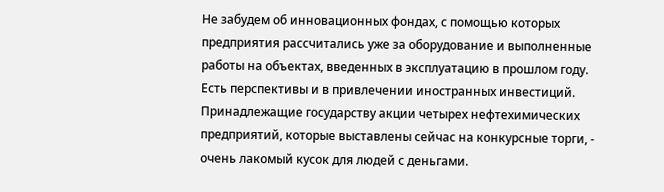Не забудем об инновационных фондах, с помощью которых предприятия рассчитались уже за оборудование и выполненные работы на объектах, введенных в эксплуатацию в прошлом году. Есть перспективы и в привлечении иностранных инвестиций. Принадлежащие государству акции четырех нефтехимических предприятий, которые выставлены сейчас на конкурсные торги, - очень лакомый кусок для людей с деньгами.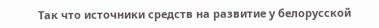Так что источники средств на развитие у белорусской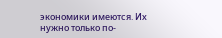экономики имеются. Их нужно только по-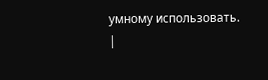умному использовать.
|